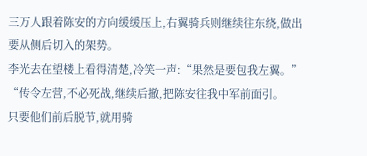三万人跟着陈安的方向缓缓压上,右翼骑兵则继续往东绕,做出要从侧后切入的架势。
李光去在望楼上看得清楚,冷笑一声:“果然是要包我左翼。”
“传令左营,不必死战,继续后撤,把陈安往我中军前面引。
只要他们前后脱节,就用骑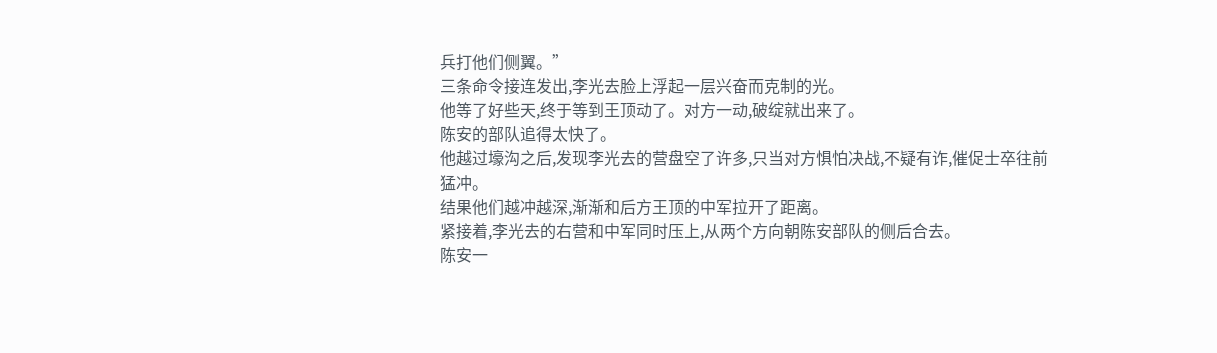兵打他们侧翼。”
三条命令接连发出,李光去脸上浮起一层兴奋而克制的光。
他等了好些天,终于等到王顶动了。对方一动,破绽就出来了。
陈安的部队追得太快了。
他越过壕沟之后,发现李光去的营盘空了许多,只当对方惧怕决战,不疑有诈,催促士卒往前猛冲。
结果他们越冲越深,渐渐和后方王顶的中军拉开了距离。
紧接着,李光去的右营和中军同时压上,从两个方向朝陈安部队的侧后合去。
陈安一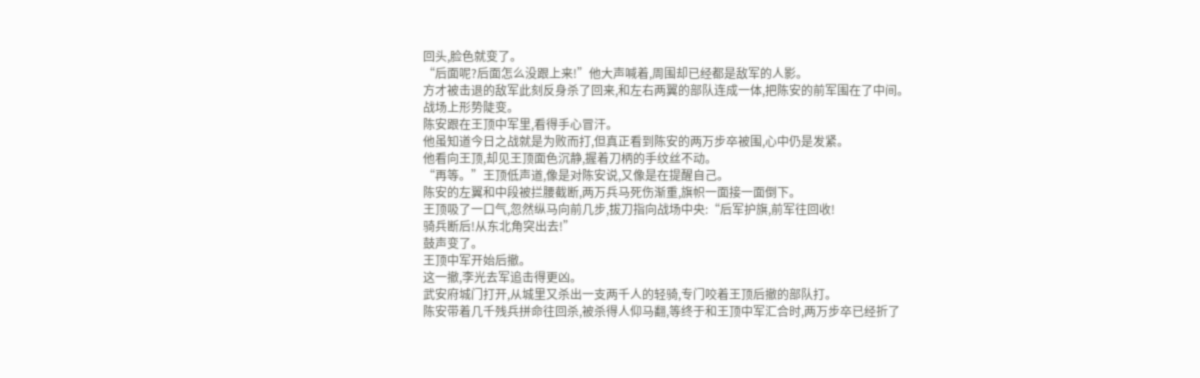回头,脸色就变了。
“后面呢?后面怎么没跟上来!”他大声喊着,周围却已经都是敌军的人影。
方才被击退的敌军此刻反身杀了回来,和左右两翼的部队连成一体,把陈安的前军围在了中间。
战场上形势陡变。
陈安跟在王顶中军里,看得手心冒汗。
他虽知道今日之战就是为败而打,但真正看到陈安的两万步卒被围,心中仍是发紧。
他看向王顶,却见王顶面色沉静,握着刀柄的手纹丝不动。
“再等。”王顶低声道,像是对陈安说,又像是在提醒自己。
陈安的左翼和中段被拦腰截断,两万兵马死伤渐重,旗帜一面接一面倒下。
王顶吸了一口气,忽然纵马向前几步,拔刀指向战场中央:“后军护旗,前军往回收!
骑兵断后!从东北角突出去!”
鼓声变了。
王顶中军开始后撤。
这一撤,李光去军追击得更凶。
武安府城门打开,从城里又杀出一支两千人的轻骑,专门咬着王顶后撤的部队打。
陈安带着几千残兵拼命往回杀,被杀得人仰马翻,等终于和王顶中军汇合时,两万步卒已经折了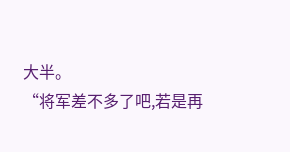大半。
“将军差不多了吧,若是再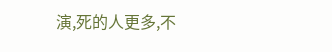演,死的人更多,不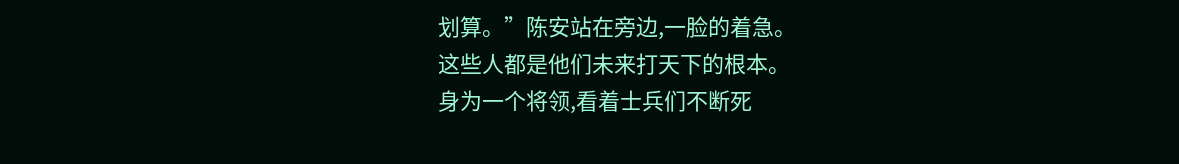划算。”陈安站在旁边,一脸的着急。
这些人都是他们未来打天下的根本。
身为一个将领,看着士兵们不断死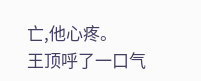亡,他心疼。
王顶呼了一口气